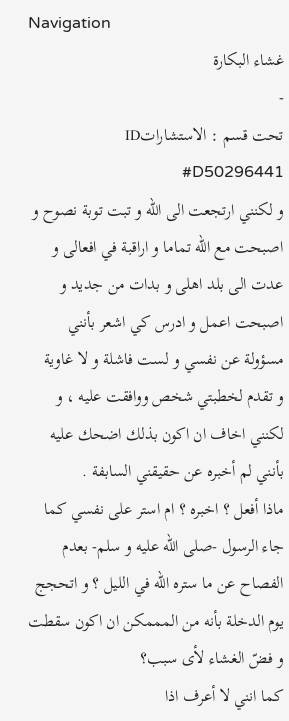Navigation
غشاء البكارة
-
تحت قسم : الاستشاراتID #D50296441
و لكنني ارتجعت الى الله و تبت توبة نصوح و اصبحت مع الله تماما و اراقبة في افعالى و عدت الى بلد اهلى و بدات من جديد و اصبحت اعمل و ادرس كي اشعر بأنني مسؤولة عن نفسي و لست فاشلة و لا غاوية
و تقدم لخطبتي شخص ووافقت عليه ، و لكنني اخاف ان اكون بذلك اضحك عليه بأنني لم أخبره عن حقيقني السابفة .
ماذا أفعل ؟ اخبره ؟ ام استر على نفسي كما جاء الرسول -صلى الله عليه و سلم- بعدم الفصاح عن ما ستره الله في الليل ؟ و اتحجج يوم الدخلة بأنه من المممكن ان اكون سقطت و فضّ الغشاء لأى سبب؟
كما انني لا أعرف اذا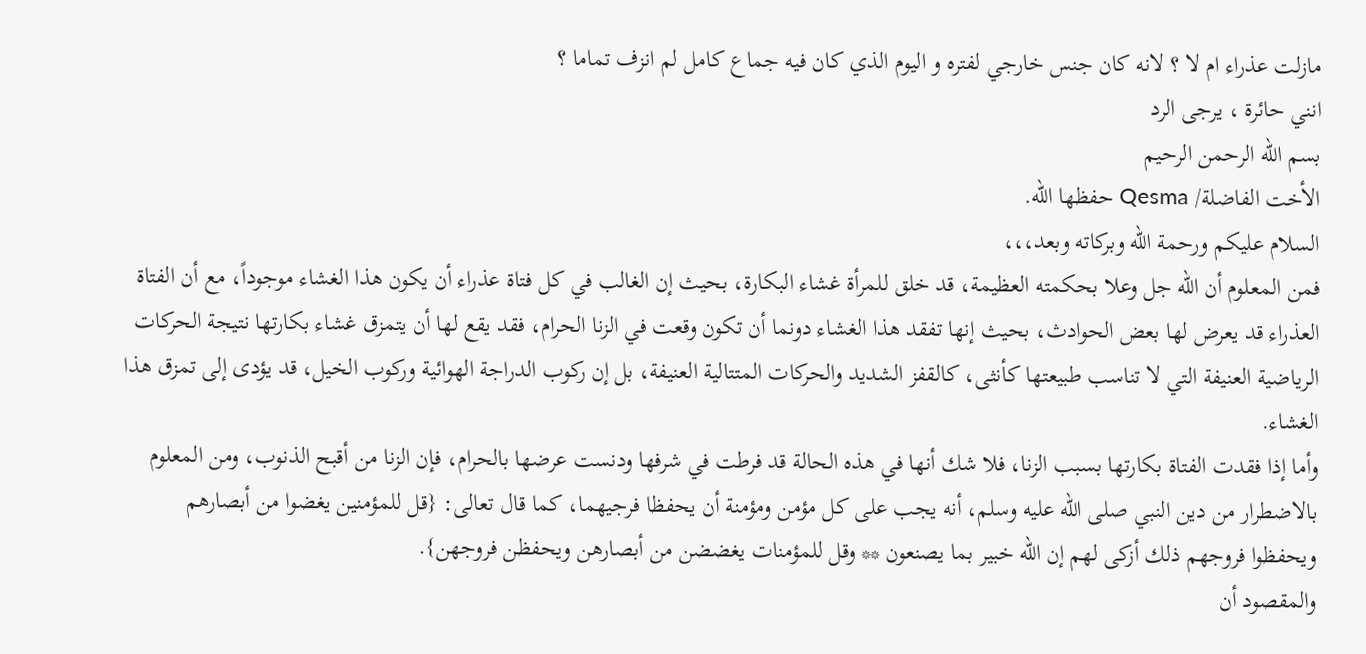مازلت عذراء ام لا ؟ لانه كان جنس خارجي لفتره و اليوم الذي كان فيه جماع كامل لم انزف تماما ؟
انني حائرة ، يرجى الرد
بسم الله الرحمن الرحيم
الأخت الفاضلة/ Qesma حفظها الله.
السلام عليكم ورحمة الله وبركاته وبعد،،،
فمن المعلوم أن الله جل وعلا بحكمته العظيمة، قد خلق للمرأة غشاء البكارة، بحيث إن الغالب في كل فتاة عذراء أن يكون هذا الغشاء موجوداً، مع أن الفتاة العذراء قد يعرض لها بعض الحوادث، بحيث إنها تفقد هذا الغشاء دونما أن تكون وقعت في الزنا الحرام، فقد يقع لها أن يتمزق غشاء بكارتها نتيجة الحركات الرياضية العنيفة التي لا تناسب طبيعتها كأنثى، كالقفز الشديد والحركات المتتالية العنيفة، بل إن ركوب الدراجة الهوائية وركوب الخيل، قد يؤدى إلى تمزق هذا الغشاء.
وأما إذا فقدت الفتاة بكارتها بسبب الزنا، فلا شك أنها في هذه الحالة قد فرطت في شرفها ودنست عرضها بالحرام، فإن الزنا من أقبح الذنوب، ومن المعلوم بالاضطرار من دين النبي صلى الله عليه وسلم، أنه يجب على كل مؤمن ومؤمنة أن يحفظا فرجيهما، كما قال تعالى: {قل للمؤمنين يغضوا من أبصارهم ويحفظوا فروجهم ذلك أزكى لهم إن الله خبير بما يصنعون ** وقل للمؤمنات يغضضن من أبصارهن ويحفظن فروجهن}.
والمقصود أن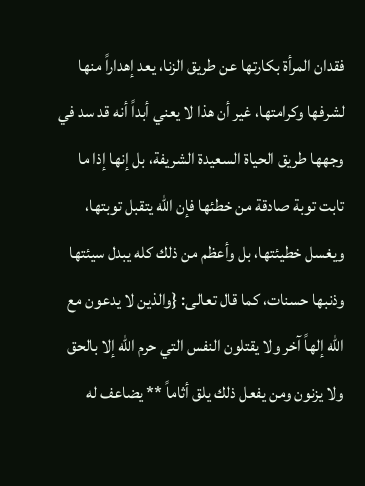فقدان المرأة بكارتها عن طريق الزنا، يعد إهداراً منها لشرفها وكرامتها، غير أن هذا لا يعني أبداً أنه قد سد في وجهها طريق الحياة السعيدة الشريفة، بل إنها إذا ما تابت توبة صادقة من خطئها فإن الله يتقبل توبتها، ويغسل خطيئتها، بل وأعظم من ذلك كله يبدل سيئتها وذنبها حسنات، كما قال تعالى: {والذين لا يدعون مع الله إلهاً آخر ولا يقتلون النفس التي حرم الله إلا بالحق ولا يزنون ومن يفعل ذلك يلق أثاماً ** يضاعف له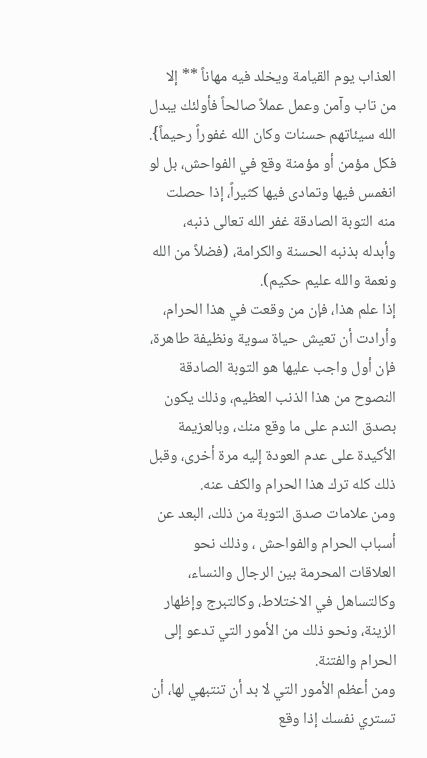العذاب يوم القيامة ويخلد فيه مهاناً ** إلا من تاب وآمن وعمل عملاً صالحاً فأولئك يبدل الله سيئاتهم حسنات وكان الله غفوراً رحيماً}.
فكل مؤمن أو مؤمنة وقع في الفواحش، بل لو انغمس فيها وتمادى فيها كثيراً، إذا حصلت منه التوبة الصادقة غفر الله تعالى ذنبه، وأبدله بذنبه الحسنة والكرامة، (فضلاً من الله ونعمة والله عليم حكيم).
إذا علم هذا، فإن من وقعت في هذا الحرام، وأرادت أن تعيش حياة سوية ونظيفة طاهرة، فإن أول واجب عليها هو التوبة الصادقة النصوح من هذا الذنب العظيم، وذلك يكون بصدق الندم على ما وقع منك، وبالعزيمة الأكيدة على عدم العودة إليه مرة أخرى، وقبل ذلك كله ترك هذا الحرام والكف عنه.
ومن علامات صدق التوبة من ذلك، البعد عن أسباب الحرام والفواحش ، وذلك نحو العلاقات المحرمة بين الرجال والنساء، وكالتساهل في الاختلاط، وكالتبرج وإظهار الزينة، ونحو ذلك من الأمور التي تدعو إلى الحرام والفتنة.
ومن أعظم الأمور التي لا بد أن تنتبهي لها، أن تستري نفسك إذا وقع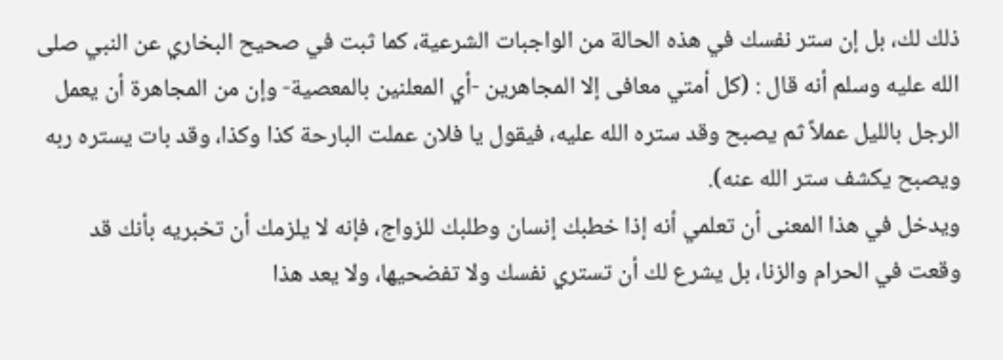ذلك لك، بل إن ستر نفسك في هذه الحالة من الواجبات الشرعية، كما ثبت في صحيح البخاري عن النبي صلى الله عليه وسلم أنه قال : (كل أمتي معافى إلا المجاهرين -أي المعلنين بالمعصية- وإن من المجاهرة أن يعمل الرجل بالليل عملاً ثم يصبح وقد ستره الله عليه، فيقول يا فلان عملت البارحة كذا وكذا، وقد بات يستره ربه ويصبح يكشف ستر الله عنه).
ويدخل في هذا المعنى أن تعلمي أنه إذا خطبك إنسان وطلبك للزواج، فإنه لا يلزمك أن تخبريه بأنك قد وقعت في الحرام والزنا، بل يشرع لك أن تستري نفسك ولا تفضحيها، ولا يعد هذا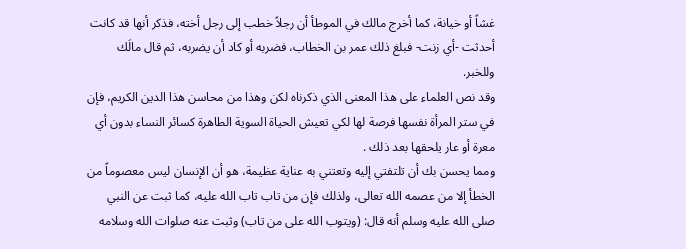غشاً أو خيانة، كما أخرج مالك في الموطأ أن رجلاً خطب إلى رجل أخته، فذكر أنها قد كانت أحدثت -أي زنت- فبلغ ذلك عمر بن الخطاب، فضربه أو كاد أن يضربه، ثم قال مالَك وللخبر.
وقد نص العلماء على هذا المعنى الذي ذكرناه لكن وهذا من محاسن هذا الدين الكريم، فإن في ستر المرأة نفسها فرصة لها لكي تعيش الحياة السوية الطاهرة كسائر النساء بدون أي معرة أو عار يلحقها بعد ذلك .
ومما يحسن بك أن تلتفتي إليه وتعتني به عناية عظيمة، هو أن الإنسان ليس معصوماً من الخطأ إلا من عصمه الله تعالى، ولذلك فإن من تاب تاب الله عليه، كما ثبت عن النبي صلى الله عليه وسلم أنه قال: (ويتوب الله على من تاب) وثبت عنه صلوات الله وسلامه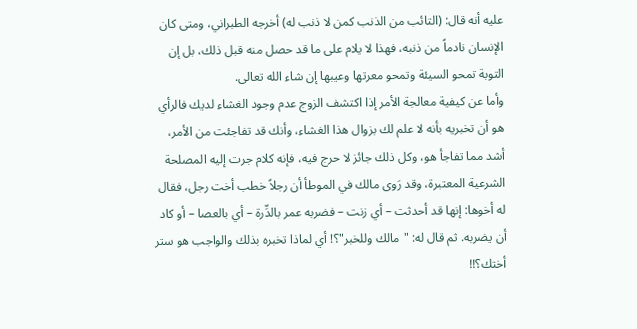عليه أنه قال: (التائب من الذنب كمن لا ذنب له) أخرجه الطبراني، ومتى كان الإنسان نادماً من ذنبه، فهذا لا يلام على ما قد حصل منه قبل ذلك، بل إن التوبة تمحو السيئة وتمحو معرتها وعيبها إن شاء الله تعالى.
وأما عن كيفية معالجة الأمر إذا اكتشف الزوج عدم وجود الغشاء لديك فالرأي هو أن تخبريه بأنه لا علم لك بزوال هذا الغشاء، وأنك قد تفاجئت من الأمر، أشد مما تفاجأ هو، وكل ذلك جائز لا حرج فيه، فإنه كلام جرت إليه المصلحة الشرعية المعتبرة، وقد رَوى مالك في الموطأ أن رجلاً خطب أخت رجل، فقال له أخوها: إنها قد أحدثت – أي زنت – فضربه عمر بالدِّرة – أي بالعصا – أو كاد أن يضربه. ثم قال له: "مالك وللخبر"؟! أي لماذا تخبره بذلك والواجب هو ستر أختك؟!!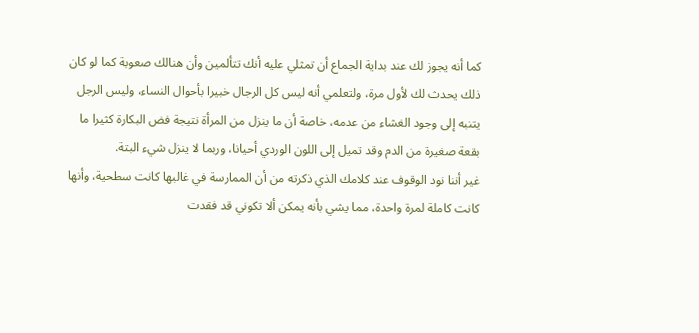كما أنه يجوز لك عند بداية الجماع أن تمثلي عليه أنك تتألمين وأن هنالك صعوبة كما لو كان ذلك يحدث لك لأول مرة، ولتعلمي أنه ليس كل الرجال خبيرا بأحوال النساء، وليس الرجل يتنبه إلى وجود الغشاء من عدمه، خاصة أن ما ينزل من المرأة نتيجة فض البكارة كثيرا ما بقعة صغيرة من الدم وقد تميل إلى اللون الوردي أحيانا، وربما لا ينزل شيء البتة.
غير أننا نود الوقوف عند كلامك الذي ذكرته من أن الممارسة في غالبها كانت سطحية، وأنها كانت كاملة لمرة واحدة، مما يشي بأنه يمكن ألا تكوني قد فقدت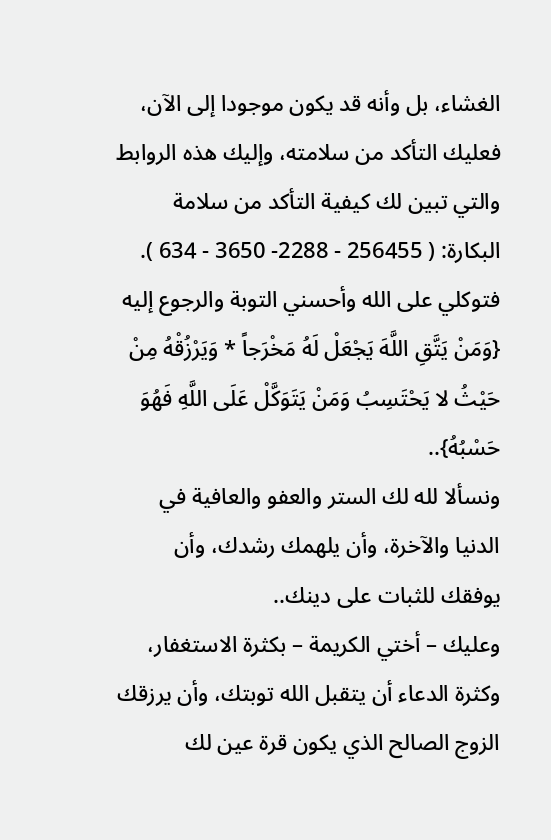الغشاء، بل وأنه قد يكون موجودا إلى الآن، فعليك التأكد من سلامته، وإليك هذه الروابط والتي تبين لك كيفية التأكد من سلامة البكارة: ( 256455 - 2288- 3650 - 634 ).
فتوكلي على الله وأحسني التوبة والرجوع إليه {وَمَنْ يَتَّقِ اللَّهَ يَجْعَلْ لَهُ مَخْرَجاً * وَيَرْزُقْهُ مِنْ حَيْثُ لا يَحْتَسِبُ وَمَنْ يَتَوَكَّلْ عَلَى اللَّهِ فَهُوَ حَسْبُهُ}..
ونسألا لله لك الستر والعفو والعافية في الدنيا والآخرة، وأن يلهمك رشدك، وأن يوفقك للثبات على دينك..
وعليك – أختي الكريمة – بكثرة الاستغفار، وكثرة الدعاء أن يتقبل الله توبتك، وأن يرزقك الزوج الصالح الذي يكون قرة عين لك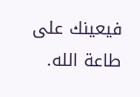فيعينك على طاعة الله.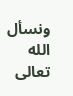ونسأل الله تعالى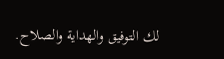لك التوفيق والهداية والصلاح.